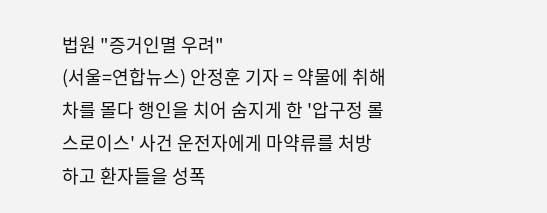법원 "증거인멸 우려"
(서울=연합뉴스) 안정훈 기자 = 약물에 취해 차를 몰다 행인을 치어 숨지게 한 '압구정 롤스로이스' 사건 운전자에게 마약류를 처방하고 환자들을 성폭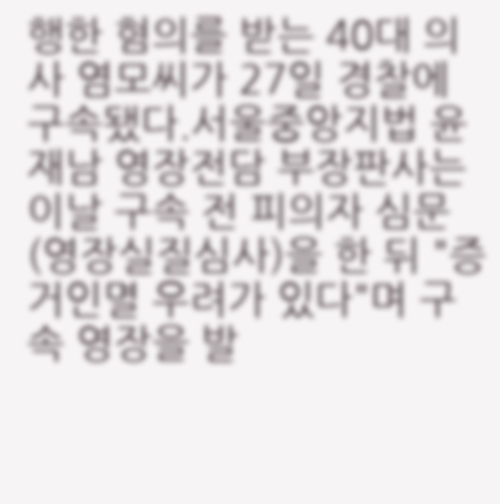행한 혐의를 받는 40대 의사 염모씨가 27일 경찰에 구속됐다.서울중앙지법 윤재남 영장전담 부장판사는 이날 구속 전 피의자 심문(영장실질심사)을 한 뒤 "증거인멸 우려가 있다"며 구속 영장을 발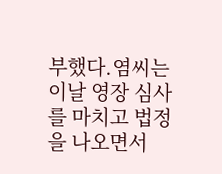부했다.염씨는 이날 영장 심사를 마치고 법정을 나오면서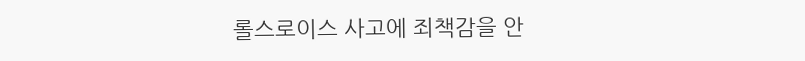롤스로이스 사고에 죄책감을 안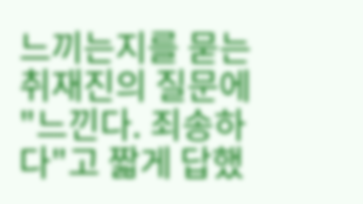느끼는지를 묻는 취재진의 질문에 "느낀다. 죄송하다"고 짧게 답했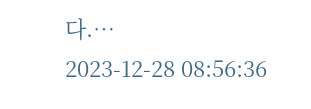다.…
2023-12-28 08:56:36